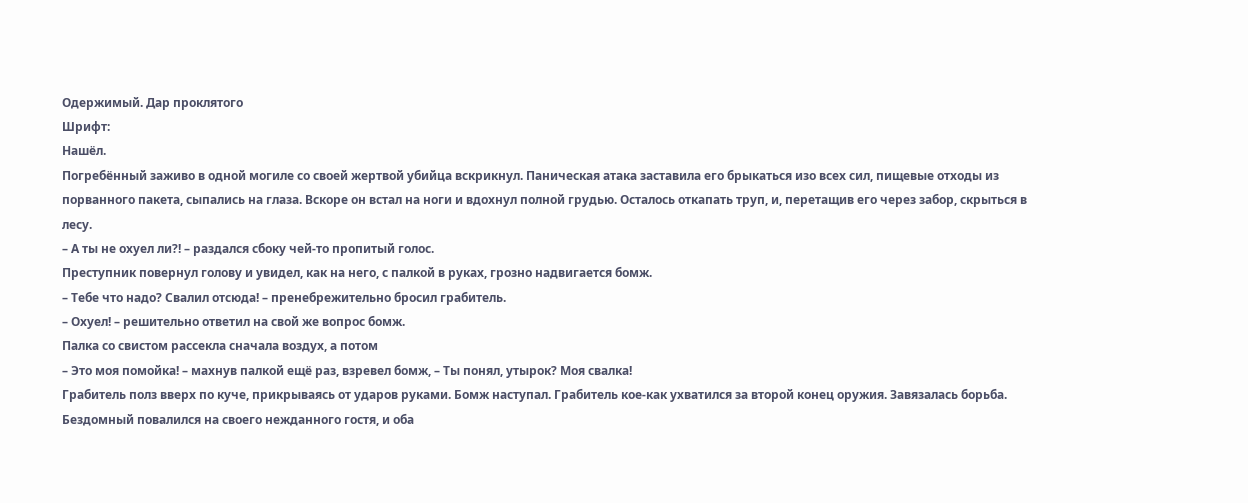Одержимый. Дар проклятого
Шрифт:
Нашёл.
Погребённый заживо в одной могиле со своей жертвой убийца вскрикнул. Паническая атака заставила его брыкаться изо всех сил, пищевые отходы из порванного пакета, сыпались на глаза. Вскоре он встал на ноги и вдохнул полной грудью. Осталось откапать труп, и, перетащив его через забор, скрыться в лесу.
– А ты не охуел ли?! – раздался сбоку чей-то пропитый голос.
Преступник повернул голову и увидел, как на него, с палкой в руках, грозно надвигается бомж.
– Тебе что надо? Свалил отсюда! – пренебрежительно бросил грабитель.
– Охуел! – решительно ответил на свой же вопрос бомж.
Палка со свистом рассекла сначала воздух, а потом
– Это моя помойка! – махнув палкой ещё раз, взревел бомж, – Ты понял, утырок? Моя свалка!
Грабитель полз вверх по куче, прикрываясь от ударов руками. Бомж наступал. Грабитель кое-как ухватился за второй конец оружия. Завязалась борьба. Бездомный повалился на своего нежданного гостя, и оба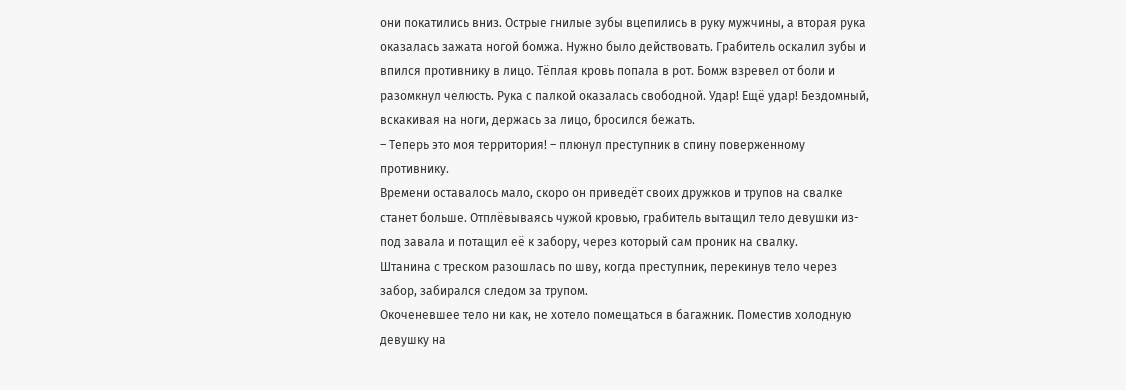они покатились вниз. Острые гнилые зубы вцепились в руку мужчины, а вторая рука оказалась зажата ногой бомжа. Нужно было действовать. Грабитель оскалил зубы и впился противнику в лицо. Тёплая кровь попала в рот. Бомж взревел от боли и разомкнул челюсть. Рука с палкой оказалась свободной. Удар! Ещё удар! Бездомный, вскакивая на ноги, держась за лицо, бросился бежать.
– Теперь это моя территория! – плюнул преступник в спину поверженному противнику.
Времени оставалось мало, скоро он приведёт своих дружков и трупов на свалке станет больше. Отплёвываясь чужой кровью, грабитель вытащил тело девушки из-под завала и потащил её к забору, через который сам проник на свалку.
Штанина с треском разошлась по шву, когда преступник, перекинув тело через забор, забирался следом за трупом.
Окоченевшее тело ни как, не хотело помещаться в багажник. Поместив холодную девушку на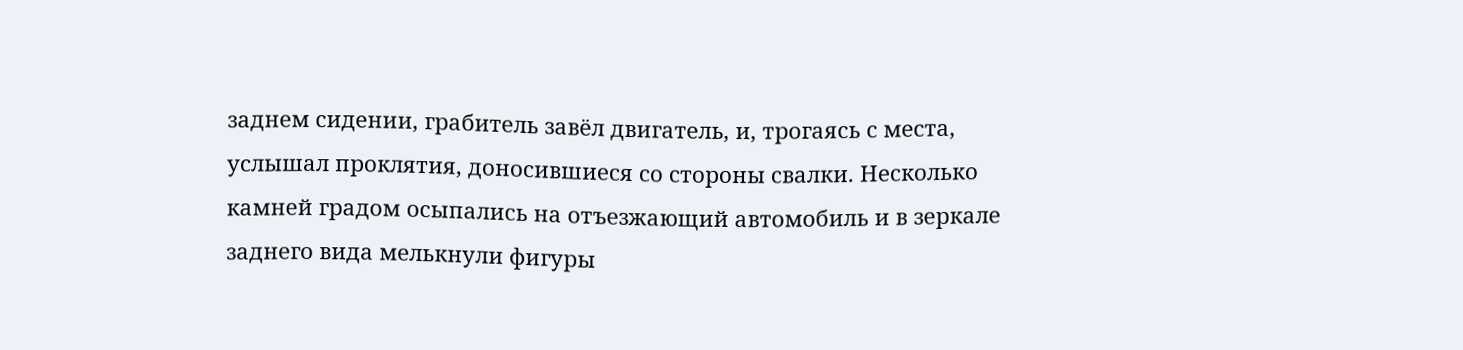заднем сидении, грабитель завёл двигатель, и, трогаясь с места, услышал проклятия, доносившиеся со стороны свалки. Несколько камней градом осыпались на отъезжающий автомобиль и в зеркале заднего вида мелькнули фигуры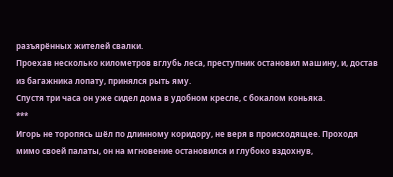разъярённых жителей свалки.
Проехав несколько километров вглубь леса, преступник остановил машину, и, достав из багажника лопату, принялся рыть яму.
Спустя три часа он уже сидел дома в удобном кресле, с бокалом коньяка.
***
Игорь не торопясь шёл по длинному коридору, не веря в происходящее. Проходя мимо своей палаты, он на мгновение остановился и глубоко вздохнув,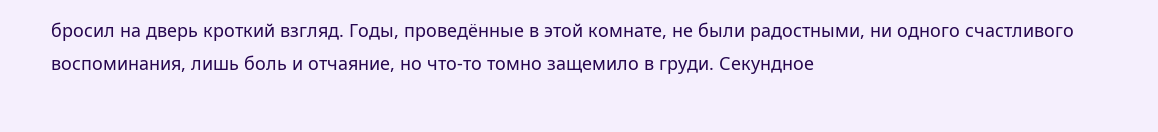бросил на дверь кроткий взгляд. Годы, проведённые в этой комнате, не были радостными, ни одного счастливого воспоминания, лишь боль и отчаяние, но что-то томно защемило в груди. Секундное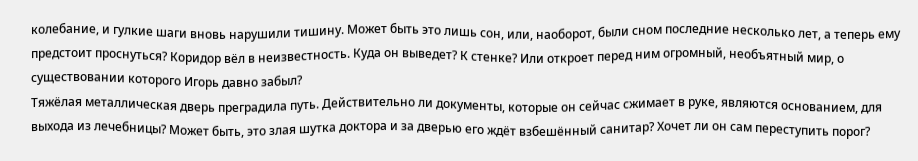колебание, и гулкие шаги вновь нарушили тишину. Может быть это лишь сон, или, наоборот, были сном последние несколько лет, а теперь ему предстоит проснуться? Коридор вёл в неизвестность. Куда он выведет? К стенке? Или откроет перед ним огромный, необъятный мир, о существовании которого Игорь давно забыл?
Тяжёлая металлическая дверь преградила путь. Действительно ли документы, которые он сейчас сжимает в руке, являются основанием, для выхода из лечебницы? Может быть, это злая шутка доктора и за дверью его ждёт взбешённый санитар? Хочет ли он сам переступить порог?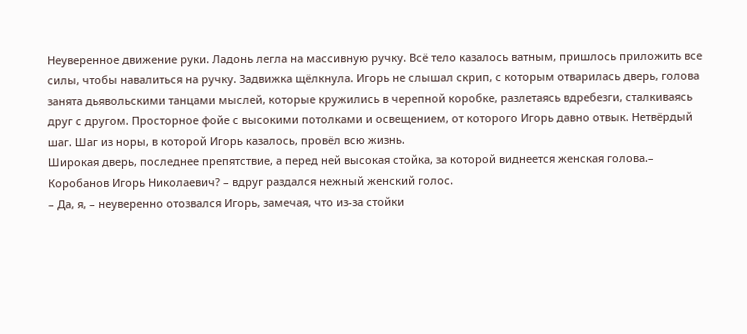Неуверенное движение руки. Ладонь легла на массивную ручку. Всё тело казалось ватным, пришлось приложить все силы, чтобы навалиться на ручку. Задвижка щёлкнула. Игорь не слышал скрип, с которым отварилась дверь, голова занята дьявольскими танцами мыслей, которые кружились в черепной коробке, разлетаясь вдребезги, сталкиваясь друг с другом. Просторное фойе с высокими потолками и освещением, от которого Игорь давно отвык. Нетвёрдый шаг. Шаг из норы, в которой Игорь казалось, провёл всю жизнь.
Широкая дверь, последнее препятствие, а перед ней высокая стойка, за которой виднеется женская голова.– Коробанов Игорь Николаевич? – вдруг раздался нежный женский голос.
– Да, я, – неуверенно отозвался Игорь, замечая, что из-за стойки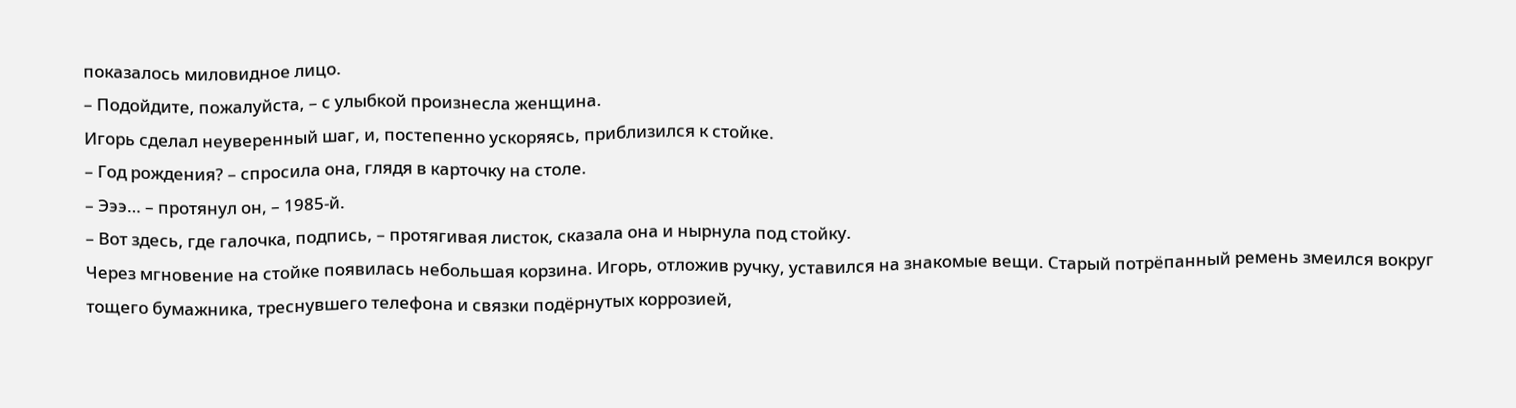показалось миловидное лицо.
– Подойдите, пожалуйста, – с улыбкой произнесла женщина.
Игорь сделал неуверенный шаг, и, постепенно ускоряясь, приблизился к стойке.
– Год рождения? – спросила она, глядя в карточку на столе.
– Эээ… – протянул он, – 1985-й.
– Вот здесь, где галочка, подпись, – протягивая листок, сказала она и нырнула под стойку.
Через мгновение на стойке появилась небольшая корзина. Игорь, отложив ручку, уставился на знакомые вещи. Старый потрёпанный ремень змеился вокруг тощего бумажника, треснувшего телефона и связки подёрнутых коррозией,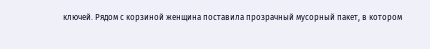ключей. Рядом с корзиной женщина поставила прозрачный мусорный пакет, в котором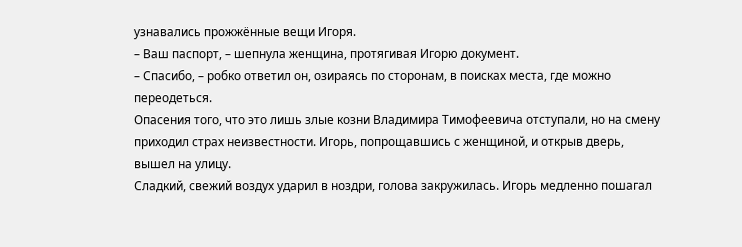узнавались прожжённые вещи Игоря.
– Ваш паспорт, – шепнула женщина, протягивая Игорю документ.
– Спасибо, – робко ответил он, озираясь по сторонам, в поисках места, где можно переодеться.
Опасения того, что это лишь злые козни Владимира Тимофеевича отступали, но на смену приходил страх неизвестности. Игорь, попрощавшись с женщиной, и открыв дверь, вышел на улицу.
Сладкий, свежий воздух ударил в ноздри, голова закружилась. Игорь медленно пошагал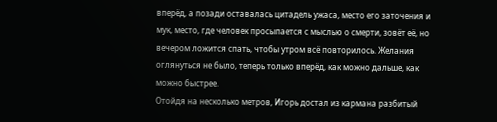вперёд, а позади оставалась цитадель ужаса, место его заточения и мук, место, где человек просыпается с мыслью о смерти, зовёт её, но вечером ложится спать, чтобы утром всё повторилось. Желания оглянуться не было, теперь только вперёд, как можно дальше, как можно быстрее.
Отойдя на несколько метров, Игорь достал из кармана разбитый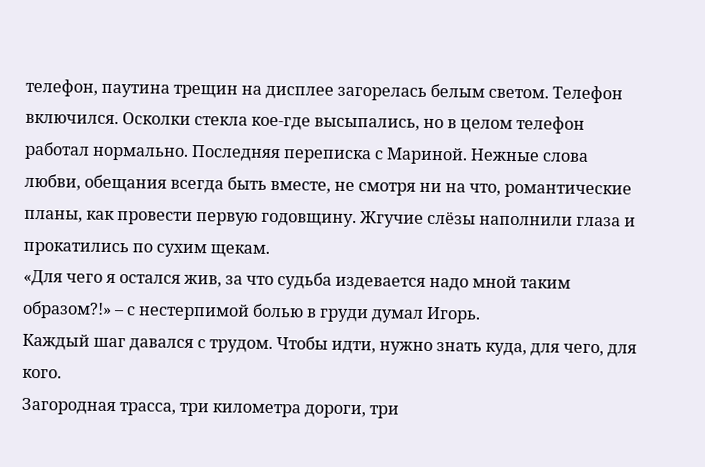телефон, паутина трещин на дисплее загорелась белым светом. Телефон включился. Осколки стекла кое-где высыпались, но в целом телефон работал нормально. Последняя переписка с Мариной. Нежные слова любви, обещания всегда быть вместе, не смотря ни на что, романтические планы, как провести первую годовщину. Жгучие слёзы наполнили глаза и прокатились по сухим щекам.
«Для чего я остался жив, за что судьба издевается надо мной таким образом?!» – с нестерпимой болью в груди думал Игорь.
Каждый шаг давался с трудом. Чтобы идти, нужно знать куда, для чего, для кого.
Загородная трасса, три километра дороги, три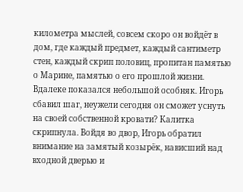километра мыслей, совсем скоро он войдёт в дом, где каждый предмет, каждый сантиметр стен, каждый скрип половиц, пропитан памятью о Марине, памятью о его прошлой жизни.
Вдалеке показался небольшой особняк. Игорь сбавил шаг, неужели сегодня он сможет уснуть на своей собственной кровати? Калитка скрипнула. Войдя во двор, Игорь обратил внимание на замятый козырёк, нависший над входной дверью и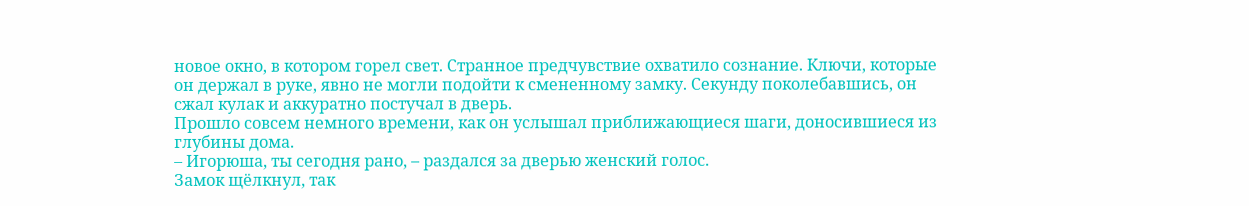новое окно, в котором горел свет. Странное предчувствие охватило сознание. Ключи, которые он держал в руке, явно не могли подойти к смененному замку. Секунду поколебавшись, он сжал кулак и аккуратно постучал в дверь.
Прошло совсем немного времени, как он услышал приближающиеся шаги, доносившиеся из глубины дома.
– Игорюша, ты сегодня рано, – раздался за дверью женский голос.
Замок щёлкнул, так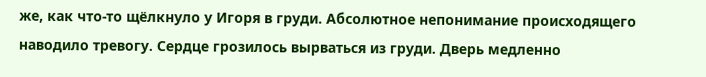же, как что-то щёлкнуло у Игоря в груди. Абсолютное непонимание происходящего наводило тревогу. Сердце грозилось вырваться из груди. Дверь медленно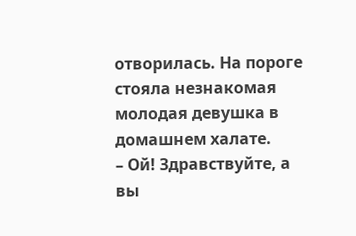отворилась. На пороге стояла незнакомая молодая девушка в домашнем халате.
– Ой! Здравствуйте, а вы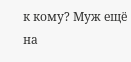к кому? Муж ещё на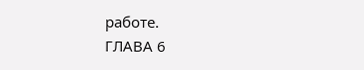работе.
ГЛАВА 6